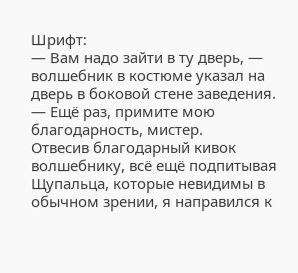Шрифт:
— Вам надо зайти в ту дверь, — волшебник в костюме указал на дверь в боковой стене заведения.
— Ещё раз, примите мою благодарность, мистер.
Отвесив благодарный кивок волшебнику, всё ещё подпитывая Щупальца, которые невидимы в обычном зрении, я направился к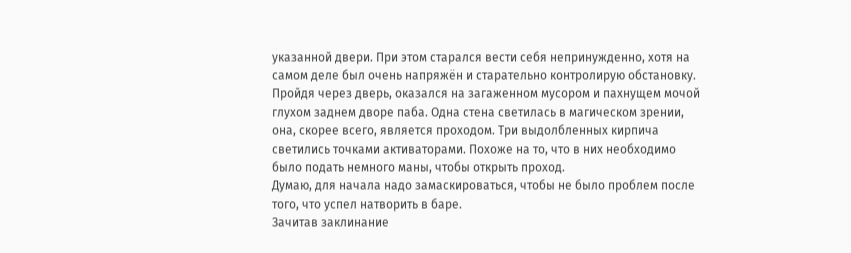указанной двери. При этом старался вести себя непринужденно, хотя на самом деле был очень напряжён и старательно контролирую обстановку.
Пройдя через дверь, оказался на загаженном мусором и пахнущем мочой глухом заднем дворе паба. Одна стена светилась в магическом зрении, она, скорее всего, является проходом. Три выдолбленных кирпича светились точками активаторами. Похоже на то, что в них необходимо было подать немного маны, чтобы открыть проход.
Думаю, для начала надо замаскироваться, чтобы не было проблем после того, что успел натворить в баре.
Зачитав заклинание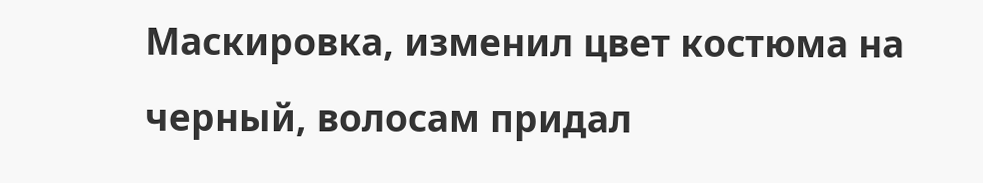Маскировка, изменил цвет костюма на черный, волосам придал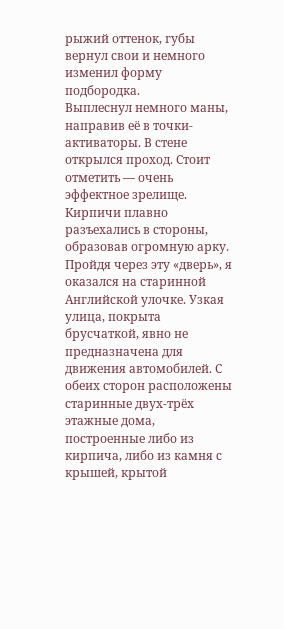рыжий оттенок, губы вернул свои и немного изменил форму подбородка.
Выплеснул немного маны, направив её в точки-активаторы. В стене открылся проход. Стоит отметить — очень эффектное зрелище. Кирпичи плавно разъехались в стороны, образовав огромную арку. Пройдя через эту «дверь», я оказался на старинной Английской улочке. Узкая улица, покрыта брусчаткой, явно не предназначена для движения автомобилей. С обеих сторон расположены старинные двух-трёх этажные дома, построенные либо из кирпича, либо из камня с крышей, крытой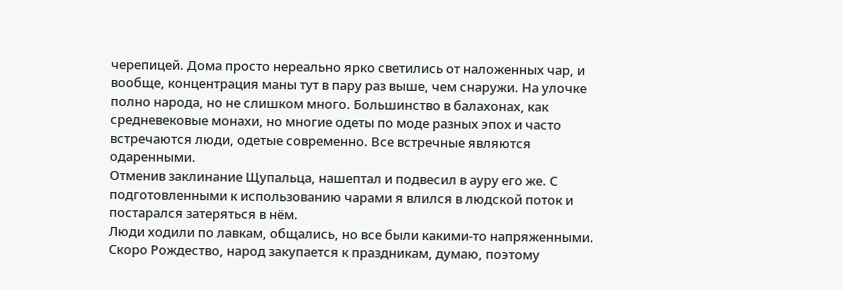черепицей. Дома просто нереально ярко светились от наложенных чар, и вообще, концентрация маны тут в пару раз выше, чем снаружи. На улочке полно народа, но не слишком много. Большинство в балахонах, как средневековые монахи, но многие одеты по моде разных эпох и часто встречаются люди, одетые современно. Все встречные являются одаренными.
Отменив заклинание Щупальца, нашептал и подвесил в ауру его же. С подготовленными к использованию чарами я влился в людской поток и постарался затеряться в нём.
Люди ходили по лавкам, общались, но все были какими-то напряженными.
Скоро Рождество, народ закупается к праздникам, думаю, поэтому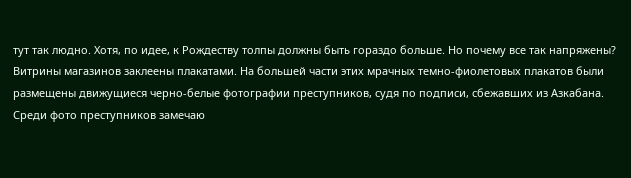тут так людно. Хотя, по идее, к Рождеству толпы должны быть гораздо больше. Но почему все так напряжены?
Витрины магазинов заклеены плакатами. На большей части этих мрачных темно-фиолетовых плакатов были размещены движущиеся черно-белые фотографии преступников, судя по подписи, сбежавших из Азкабана. Среди фото преступников замечаю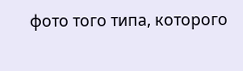фото того типа, которого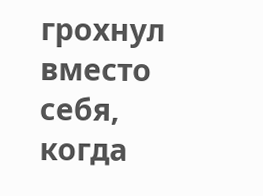грохнул вместо себя, когда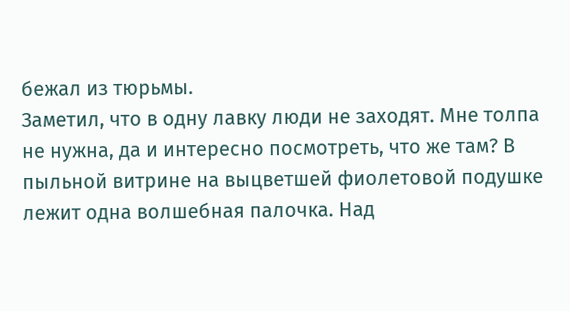бежал из тюрьмы.
Заметил, что в одну лавку люди не заходят. Мне толпа не нужна, да и интересно посмотреть, что же там? В пыльной витрине на выцветшей фиолетовой подушке лежит одна волшебная палочка. Над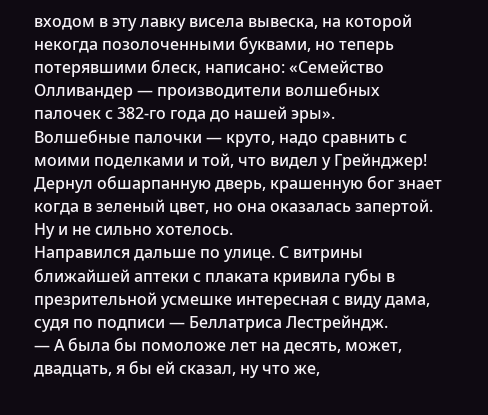входом в эту лавку висела вывеска, на которой некогда позолоченными буквами, но теперь потерявшими блеск, написано: «Семейство Олливандер — производители волшебных палочек с 382-го года до нашей эры».
Волшебные палочки — круто, надо сравнить с моими поделками и той, что видел у Грейнджер!
Дернул обшарпанную дверь, крашенную бог знает когда в зеленый цвет, но она оказалась запертой. Ну и не сильно хотелось.
Направился дальше по улице. С витрины ближайшей аптеки с плаката кривила губы в презрительной усмешке интересная с виду дама, судя по подписи — Беллатриса Лестрейндж.
— А была бы помоложе лет на десять, может, двадцать, я бы ей сказал, ну что же,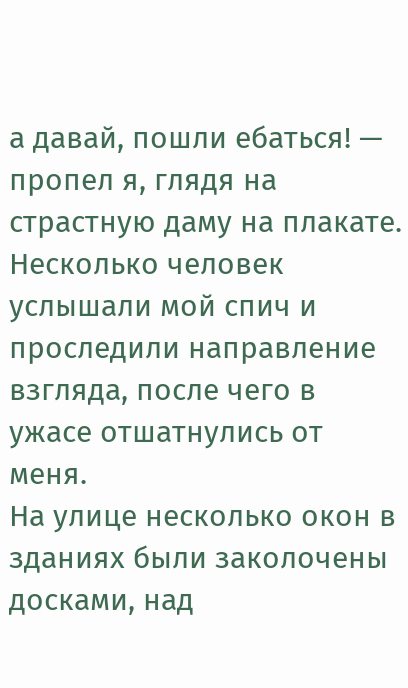а давай, пошли ебаться! — пропел я, глядя на страстную даму на плакате.
Несколько человек услышали мой спич и проследили направление взгляда, после чего в ужасе отшатнулись от меня.
На улице несколько окон в зданиях были заколочены досками, над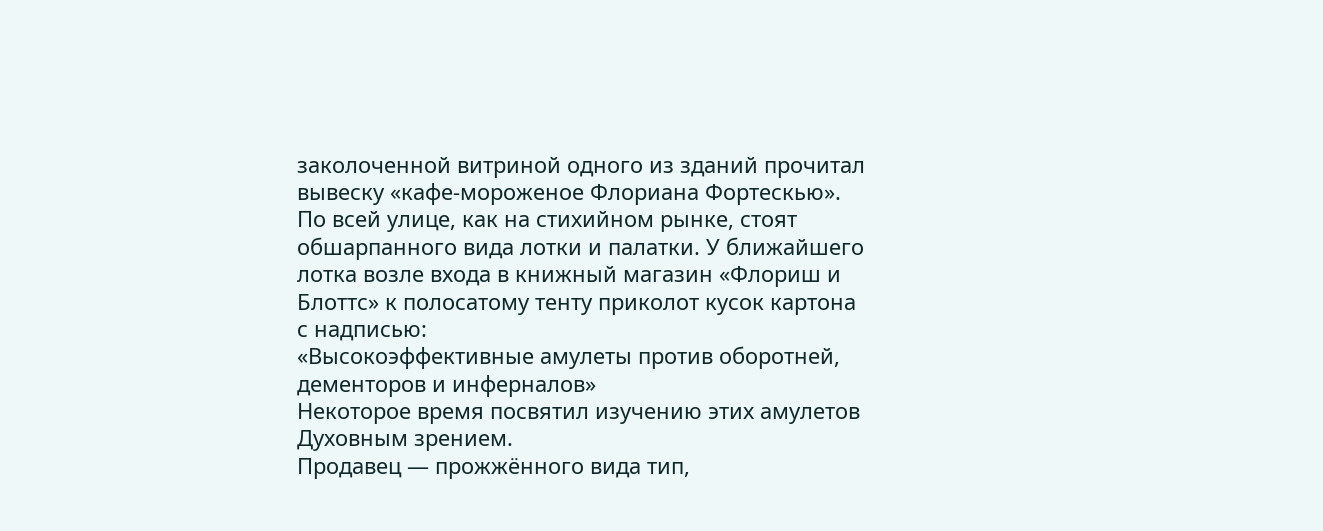заколоченной витриной одного из зданий прочитал вывеску «кафе-мороженое Флориана Фортескью». По всей улице, как на стихийном рынке, стоят обшарпанного вида лотки и палатки. У ближайшего лотка возле входа в книжный магазин «Флориш и Блоттс» к полосатому тенту приколот кусок картона с надписью:
«Высокоэффективные амулеты против оборотней, дементоров и инферналов»
Некоторое время посвятил изучению этих амулетов Духовным зрением.
Продавец — прожжённого вида тип,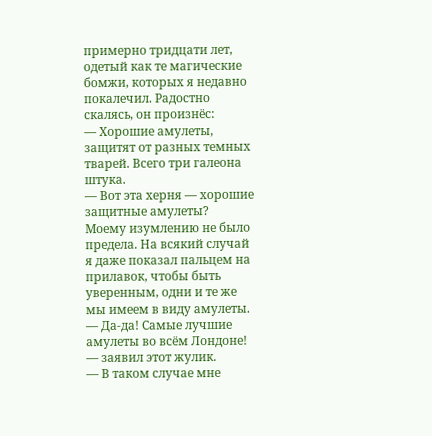примерно тридцати лет, одетый как те магические бомжи, которых я недавно покалечил. Радостно скалясь, он произнёс:
— Хорошие амулеты, защитят от разных темных тварей. Всего три галеона штука.
— Вот эта херня — хорошие защитные амулеты?
Моему изумлению не было предела. На всякий случай я даже показал пальцем на прилавок, чтобы быть уверенным, одни и те же мы имеем в виду амулеты.
— Да-да! Самые лучшие амулеты во всём Лондоне! — заявил этот жулик.
— В таком случае мне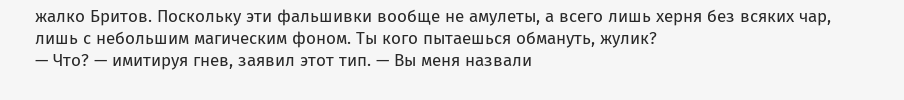жалко Бритов. Поскольку эти фальшивки вообще не амулеты, а всего лишь херня без всяких чар, лишь с небольшим магическим фоном. Ты кого пытаешься обмануть, жулик?
— Что? — имитируя гнев, заявил этот тип. — Вы меня назвали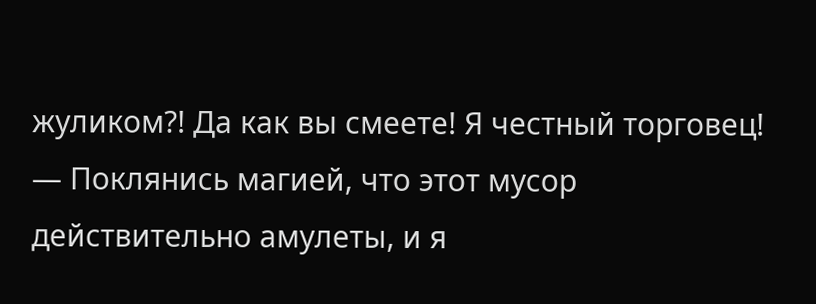жуликом?! Да как вы смеете! Я честный торговец!
— Поклянись магией, что этот мусор действительно амулеты, и я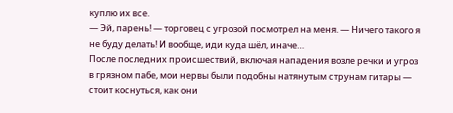куплю их все.
— Эй, парень! — торговец с угрозой посмотрел на меня. — Ничего такого я не буду делать! И вообще, иди куда шёл, иначе…
После последних происшествий, включая нападения возле речки и угроз в грязном пабе, мои нервы были подобны натянутым струнам гитары — стоит коснуться, как они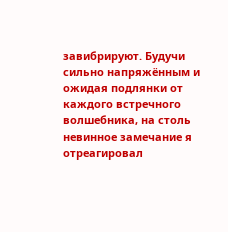завибрируют. Будучи сильно напряжённым и ожидая подлянки от каждого встречного волшебника, на столь невинное замечание я отреагировал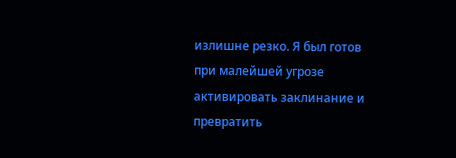излишне резко. Я был готов при малейшей угрозе активировать заклинание и превратить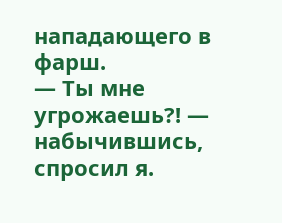нападающего в фарш.
— Ты мне угрожаешь?! — набычившись, спросил я.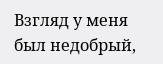Взгляд у меня был недобрый,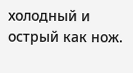холодный и острый как нож.